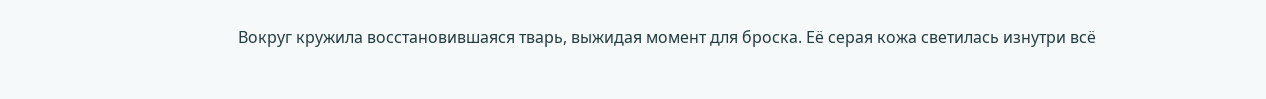Вокруг кружила восстановившаяся тварь, выжидая момент для броска. Её серая кожа светилась изнутри всё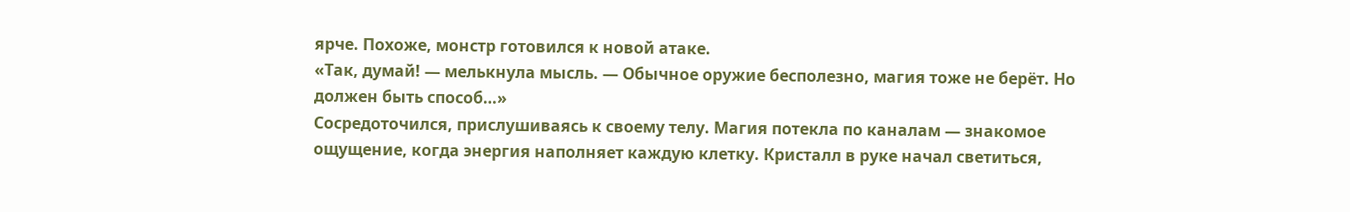ярче. Похоже, монстр готовился к новой атаке.
«Так, думай! — мелькнула мысль. — Обычное оружие бесполезно, магия тоже не берёт. Но должен быть способ…»
Сосредоточился, прислушиваясь к своему телу. Магия потекла по каналам — знакомое ощущение, когда энергия наполняет каждую клетку. Кристалл в руке начал светиться,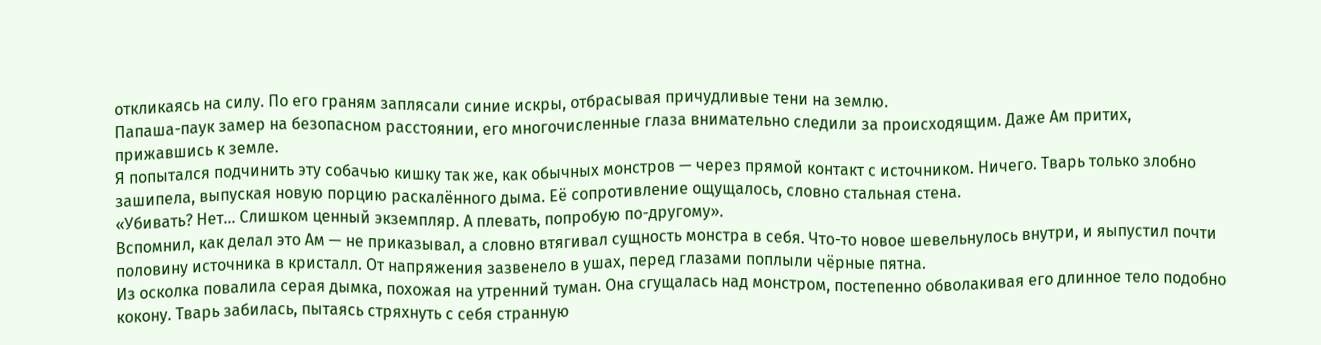откликаясь на силу. По его граням заплясали синие искры, отбрасывая причудливые тени на землю.
Папаша-паук замер на безопасном расстоянии, его многочисленные глаза внимательно следили за происходящим. Даже Ам притих, прижавшись к земле.
Я попытался подчинить эту собачью кишку так же, как обычных монстров — через прямой контакт с источником. Ничего. Тварь только злобно зашипела, выпуская новую порцию раскалённого дыма. Её сопротивление ощущалось, словно стальная стена.
«Убивать? Нет… Слишком ценный экземпляр. А плевать, попробую по-другому».
Вспомнил, как делал это Ам — не приказывал, а словно втягивал сущность монстра в себя. Что-то новое шевельнулось внутри, и яыпустил почти половину источника в кристалл. От напряжения зазвенело в ушах, перед глазами поплыли чёрные пятна.
Из осколка повалила серая дымка, похожая на утренний туман. Она сгущалась над монстром, постепенно обволакивая его длинное тело подобно кокону. Тварь забилась, пытаясь стряхнуть с себя странную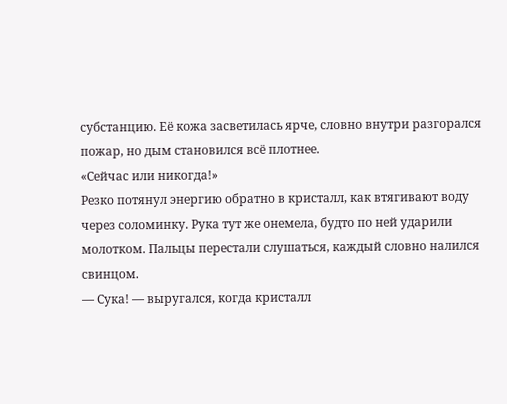субстанцию. Её кожа засветилась ярче, словно внутри разгорался пожар, но дым становился всё плотнее.
«Сейчас или никогда!»
Резко потянул энергию обратно в кристалл, как втягивают воду через соломинку. Рука тут же онемела, будто по ней ударили молотком. Пальцы перестали слушаться, каждый словно налился свинцом.
— Сука! — выругался, когда кристалл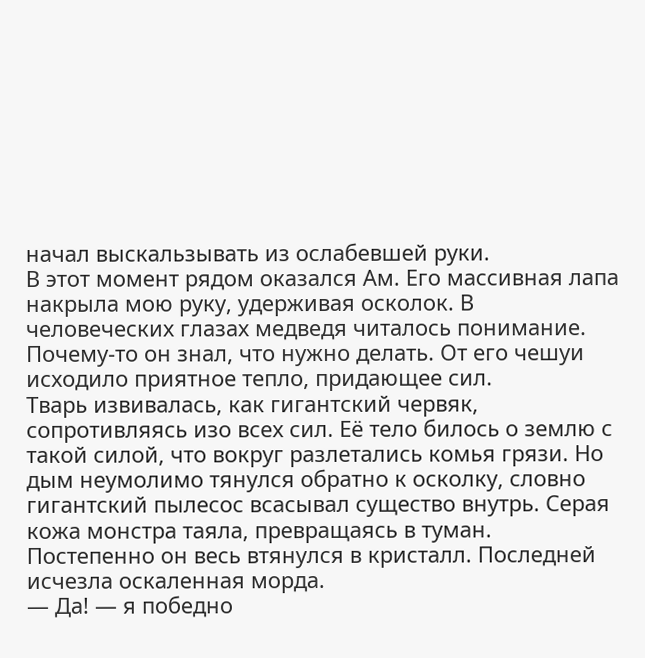начал выскальзывать из ослабевшей руки.
В этот момент рядом оказался Ам. Его массивная лапа накрыла мою руку, удерживая осколок. В человеческих глазах медведя читалось понимание. Почему-то он знал, что нужно делать. От его чешуи исходило приятное тепло, придающее сил.
Тварь извивалась, как гигантский червяк, сопротивляясь изо всех сил. Её тело билось о землю с такой силой, что вокруг разлетались комья грязи. Но дым неумолимо тянулся обратно к осколку, словно гигантский пылесос всасывал существо внутрь. Серая кожа монстра таяла, превращаясь в туман. Постепенно он весь втянулся в кристалл. Последней исчезла оскаленная морда.
— Да! — я победно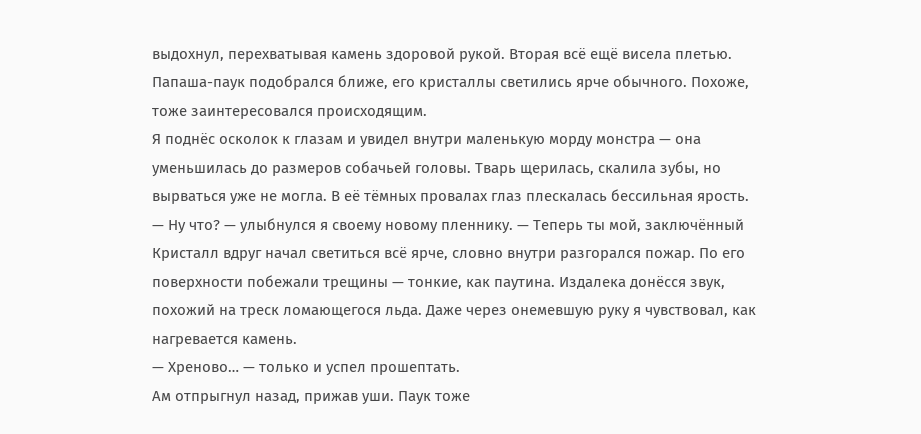выдохнул, перехватывая камень здоровой рукой. Вторая всё ещё висела плетью.
Папаша-паук подобрался ближе, его кристаллы светились ярче обычного. Похоже, тоже заинтересовался происходящим.
Я поднёс осколок к глазам и увидел внутри маленькую морду монстра — она уменьшилась до размеров собачьей головы. Тварь щерилась, скалила зубы, но вырваться уже не могла. В её тёмных провалах глаз плескалась бессильная ярость.
— Ну что? — улыбнулся я своему новому пленнику. — Теперь ты мой, заключённый
Кристалл вдруг начал светиться всё ярче, словно внутри разгорался пожар. По его поверхности побежали трещины — тонкие, как паутина. Издалека донёсся звук, похожий на треск ломающегося льда. Даже через онемевшую руку я чувствовал, как нагревается камень.
— Хреново… — только и успел прошептать.
Ам отпрыгнул назад, прижав уши. Паук тоже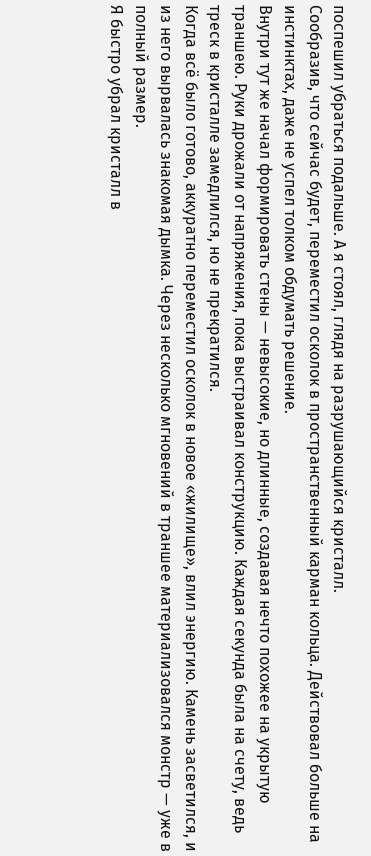поспешил убраться подальше. А я стоял, глядя на разрушающийся кристалл.
Сообразив, что сейчас будет, переместил осколок в пространственный карман кольца. Действовал больше на инстинктах, даже не успел толком обдумать решение.
Внутри тут же начал формировать стены — невысокие, но длинные, создавая нечто похожее на укрытую траншею. Руки дрожали от напряжения, пока выстраивал конструкцию. Каждая секунда была на счету, ведь треск в кристалле замедлился, но не прекратился.
Когда всё было готово, аккуратно переместил осколок в новое «жилище», влил энергию. Камень засветился, и из него вырвалась знакомая дымка. Через несколько мгновений в траншее материализовался монстр — уже в полный размер.
Я быстро убрал кристалл в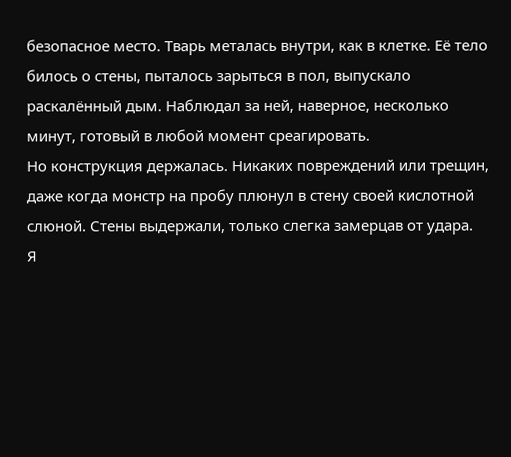безопасное место. Тварь металась внутри, как в клетке. Её тело билось о стены, пыталось зарыться в пол, выпускало раскалённый дым. Наблюдал за ней, наверное, несколько минут, готовый в любой момент среагировать.
Но конструкция держалась. Никаких повреждений или трещин, даже когда монстр на пробу плюнул в стену своей кислотной слюной. Стены выдержали, только слегка замерцав от удара.
Я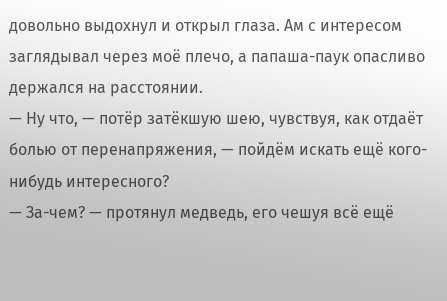довольно выдохнул и открыл глаза. Ам с интересом заглядывал через моё плечо, а папаша-паук опасливо держался на расстоянии.
— Ну что, — потёр затёкшую шею, чувствуя, как отдаёт болью от перенапряжения, — пойдём искать ещё кого-нибудь интересного?
— За-чем? — протянул медведь, его чешуя всё ещё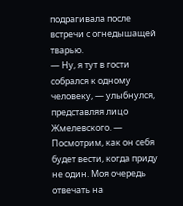подрагивала после встречи с огнедышащей тварью.
— Ну, я тут в гости собрался к одному человеку, — улыбнулся, представляя лицо Жмелевского. — Посмотрим, как он себя будет вести, когда приду не один. Моя очередь отвечать на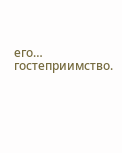его… гостеприимство.